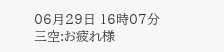06月29日 16時07分
三空:お疲れ様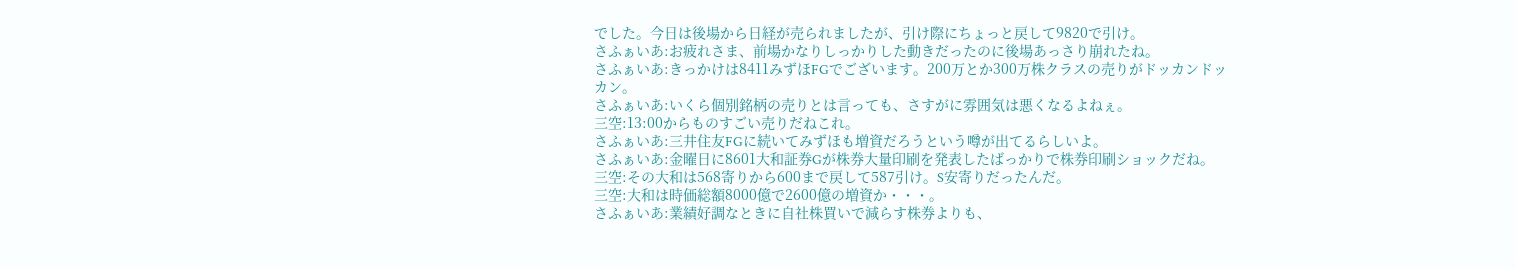でした。今日は後場から日経が売られましたが、引け際にちょっと戻して9820で引け。
さふぁいあ:お疲れさま、前場かなりしっかりした動きだったのに後場あっさり崩れたね。
さふぁいあ:きっかけは8411みずほFGでございます。200万とか300万株クラスの売りがドッカンドッカン。
さふぁいあ:いくら個別銘柄の売りとは言っても、さすがに雰囲気は悪くなるよねぇ。
三空:13:00からものすごい売りだねこれ。
さふぁいあ:三井住友FGに続いてみずほも増資だろうという噂が出てるらしいよ。
さふぁいあ:金曜日に8601大和証券Gが株券大量印刷を発表したばっかりで株券印刷ショックだね。
三空:その大和は568寄りから600まで戻して587引け。S安寄りだったんだ。
三空:大和は時価総額8000億で2600億の増資か・・・。
さふぁいあ:業績好調なときに自社株買いで減らす株券よりも、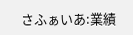さふぁいあ:業績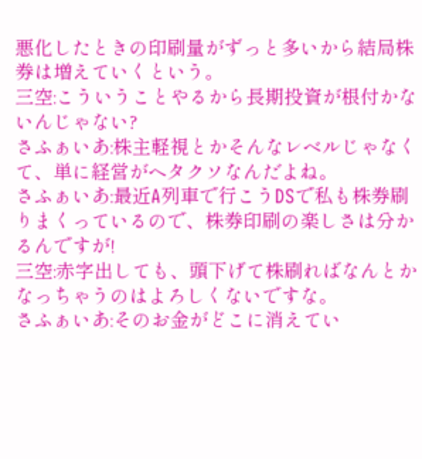悪化したときの印刷量がずっと多いから結局株券は増えていくという。
三空:こういうことやるから長期投資が根付かないんじゃない?
さふぁいあ:株主軽視とかそんなレベルじゃなくて、単に経営がヘタクソなんだよね。
さふぁいあ:最近A列車で行こうDSで私も株券刷りまくっているので、株券印刷の楽しさは分かるんですが!
三空:赤字出しても、頭下げて株刷ればなんとかなっちゃうのはよろしくないですな。
さふぁいあ:そのお金がどこに消えてい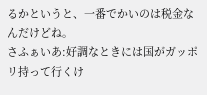るかというと、一番でかいのは税金なんだけどね。
さふぁいあ:好調なときには国がガッポリ持って行くけ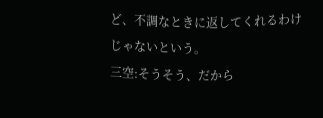ど、不調なときに返してくれるわけじゃないという。
三空:そうそう、だから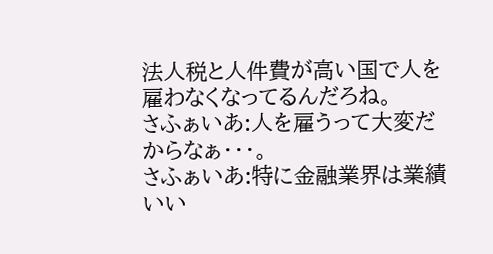法人税と人件費が高い国で人を雇わなくなってるんだろね。
さふぁいあ:人を雇うって大変だからなぁ・・・。
さふぁいあ:特に金融業界は業績いい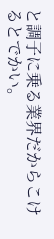と調子に乗る業界だからこけるとでかい。